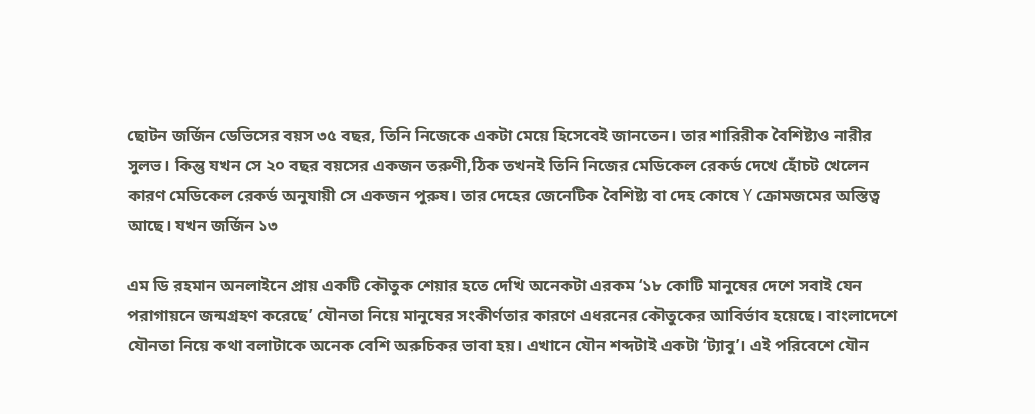ছোটন জর্জিন ডেভিসের বয়স ৩৫ বছর, তিনি নিজেকে একটা মেয়ে হিসেবেই জানতেন। তার শারিরীক বৈশিষ্ট্যও নারীর সুলভ। কিন্তু যখন সে ২০ বছর বয়সের একজন তরুণী,ঠিক তখনই তিনি নিজের মেডিকেল রেকর্ড দেখে হোঁচট খেলেন কারণ মেডিকেল রেকর্ড অনুযায়ী সে একজন পুরুষ। তার দেহের জেনেটিক বৈশিষ্ট্য বা দেহ কোষে Y ক্রোমজমের অস্তিত্ব আছে। যখন জর্জিন ১৩

এম ডি রহমান অনলাইনে প্রায় একটি কৌতুক শেয়ার হতে দেখি অনেকটা এরকম ‘১৮ কোটি মানুষের দেশে সবাই যেন পরাগায়নে জন্মগ্রহণ করেছে’ যৌনতা নিয়ে মানুষের সংকীর্ণতার কারণে এধরনের কৌতুকের আবির্ভাব হয়েছে। বাংলাদেশে যৌনতা নিয়ে কথা বলাটাকে অনেক বেশি অরুচিকর ভাবা হয়। এখানে যৌন শব্দটাই একটা ‘ট্যাবু’। এই পরিবেশে যৌন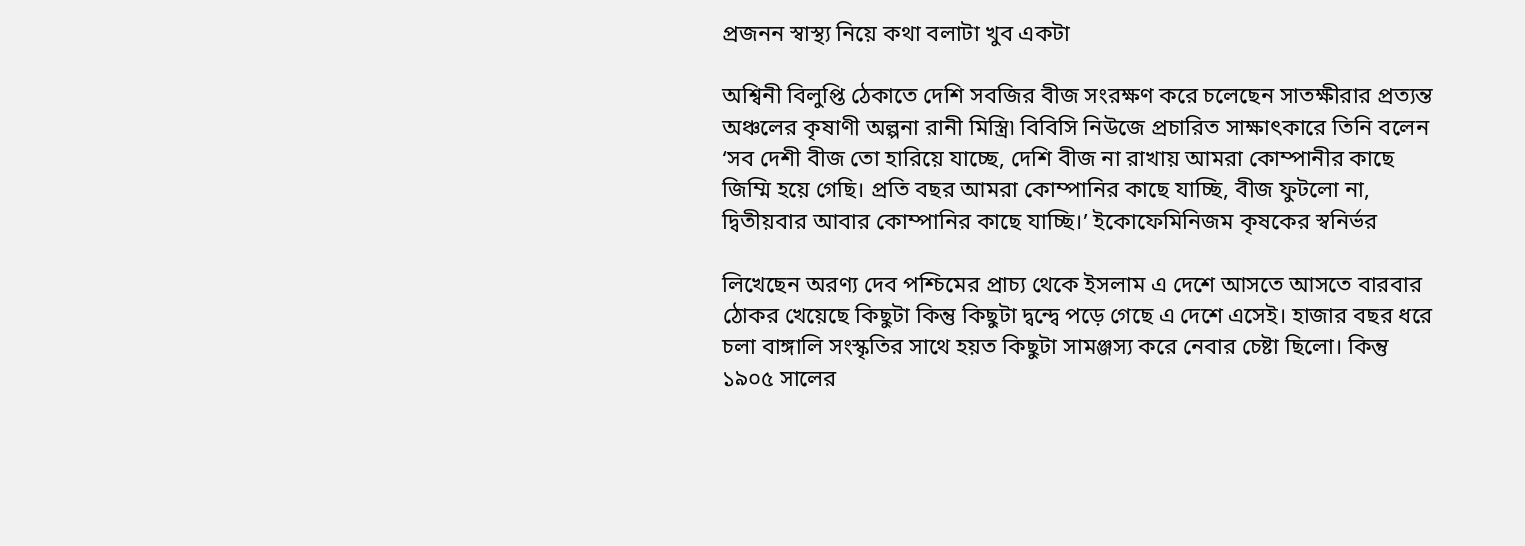প্রজনন স্বাস্থ্য নিয়ে কথা বলাটা খুব একটা

অশ্বিনী বিলুপ্তি ঠেকাতে দেশি সবজির বীজ সংরক্ষণ করে চলেছেন সাতক্ষীরার প্রত্যন্ত অঞ্চলের কৃষাণী অল্পনা রানী মিস্ত্রি৷ বিবিসি নিউজে প্রচারিত সাক্ষাৎকারে তিনি বলেন ‘সব দেশী বীজ তো হারিয়ে যাচ্ছে, দেশি বীজ না রাখায় আমরা কোম্পানীর কাছে জিম্মি হয়ে গেছি। প্রতি বছর আমরা কোম্পানির কাছে যাচ্ছি, বীজ ফুটলো না, দ্বিতীয়বার আবার কোম্পানির কাছে যাচ্ছি।’ ইকোফেমিনিজম কৃষকের স্বনির্ভর

লিখেছেন অরণ্য দেব পশ্চিমের প্রাচ্য থেকে ইসলাম এ দেশে আসতে আসতে বারবার ঠোকর খেয়েছে কিছুটা কিন্তু কিছুটা দ্বন্দ্বে পড়ে গেছে এ দেশে এসেই। হাজার বছর ধরে চলা বাঙ্গালি সংস্কৃতির সাথে হয়ত কিছুটা সামঞ্জস্য করে নেবার চেষ্টা ছিলো। কিন্তু ১৯০৫ সালের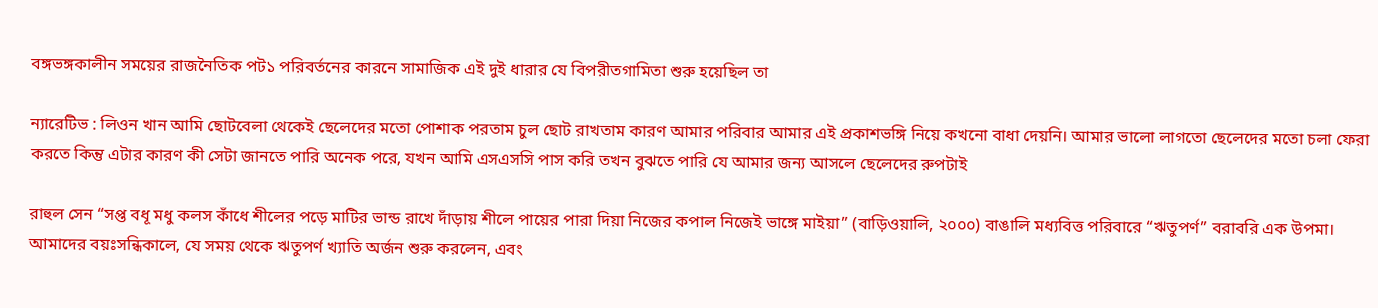বঙ্গভঙ্গকালীন সময়ের রাজনৈতিক পট১ পরিবর্তনের কারনে সামাজিক এই দুই ধারার যে বিপরীতগামিতা শুরু হয়েছিল তা

ন্যারেটিভ : লিওন খান আমি ছোটবেলা থেকেই ছেলেদের মতো পোশাক পরতাম চুল ছোট রাখতাম কারণ আমার পরিবার আমার এই প্রকাশভঙ্গি নিয়ে কখনো বাধা দেয়নি। আমার ভালো লাগতো ছেলেদের মতো চলা ফেরা করতে কিন্তু এটার কারণ কী সেটা জানতে পারি অনেক পরে, যখন আমি এসএসসি পাস করি তখন বুঝতে পারি যে আমার জন্য আসলে ছেলেদের রুপটাই

রাহুল সেন “সপ্ত বধূ মধু কলস কাঁধে শীলের পড়ে মাটির ভান্ড রাখে দাঁড়ায় শীলে পায়ের পারা দিয়া নিজের কপাল নিজেই ভাঙ্গে মাইয়া” (বাড়িওয়ালি, ২০০০) বাঙালি মধ্যবিত্ত পরিবারে “ঋতুপর্ণ” বরাবরি এক উপমা। আমাদের বয়ঃসন্ধিকালে, যে সময় থেকে ঋতুপর্ণ খ্যাতি অর্জন শুরু করলেন, এবং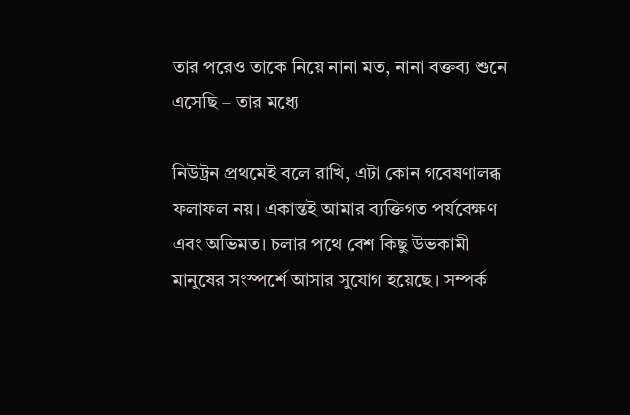তার পরেও তাকে নিয়ে নানা মত, নানা বক্তব্য শুনে এসেছি – তার মধ্যে

নিউট্রন প্রথমেই বলে রাখি, এটা কোন গবেষণালব্ধ ফলাফল নয়। একান্তই আমার ব্যক্তিগত পর্যবেক্ষণ এবং অভিমত। চলার পথে বেশ কিছু উভকামী মানুষের সংস্পর্শে আসার সুযোগ হয়েছে। সম্পর্ক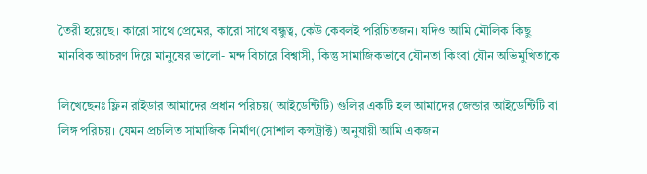তৈরী হয়েছে। কারো সাথে প্রেমের, কারো সাথে বন্ধুত্ব, কেউ কেবলই পরিচিতজন। যদিও আমি মৌলিক কিছু মানবিক আচরণ দিয়ে মানুষের ভালো- মন্দ বিচারে বিশ্বাসী, কিন্তু সামাজিকভাবে যৌনতা কিংবা যৌন অভিমুখিতাকে

লিখেছেনঃ ফ্লিন রাইডার আমাদের প্রধান পরিচয়( আইডেন্টিটি) গুলির একটি হল আমাদের জেন্ডার আইডেন্টিটি বা লিঙ্গ পরিচয়। যেমন প্রচলিত সামাজিক নির্মাণ(সোশাল কন্সট্রাক্ট) অনুযায়ী আমি একজন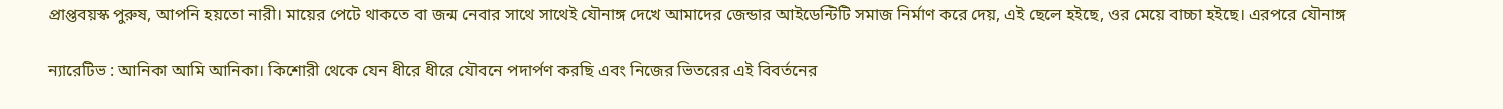প্রাপ্তবয়স্ক পুরুষ, আপনি হয়তো নারী। মায়ের পেটে থাকতে বা জন্ম নেবার সাথে সাথেই যৌনাঙ্গ দেখে আমাদের জেন্ডার আইডেন্টিটি সমাজ নির্মাণ করে দেয়, এই ছেলে হইছে, ওর মেয়ে বাচ্চা হইছে। এরপরে যৌনাঙ্গ

ন্যারেটিভ : আনিকা আমি আনিকা। কিশোরী থেকে যেন ধীরে ধীরে যৌবনে পদার্পণ করছি এবং নিজের ভিতরের এই বিবর্তনের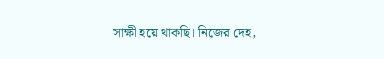সাক্ষী হয়ে থাকছি। নিজের দেহ,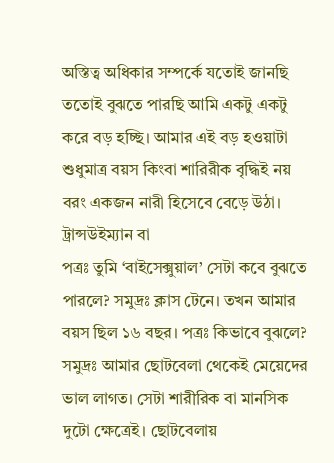অস্তিত্ব অধিকার সম্পর্কে যতোই জানছি ততোই বুঝতে পারছি আমি একটু একটু করে বড় হচ্ছি। আমার এই বড় হওয়াটা শুধুমাত্র বয়স কিংবা শারিরীক বৃদ্ধিই নয় বরং একজন নারী হিসেবে বেড়ে উঠা। ট্রান্সউইম্যান বা
পত্রঃ তুমি ‘বাইসেক্সুয়াল’ সেটা কবে বুঝতে পারলে? সমুদ্রঃ ক্লাস টেনে। তখন আমার বয়স ছিল ১৬ বছর। পত্রঃ কিভাবে বুঝলে? সমুদ্রঃ আমার ছোটবেলা থেকেই মেয়েদের ভাল লাগত। সেটা শারীরিক বা মানসিক দুটো ক্ষেত্রেই। ছোটবেলায়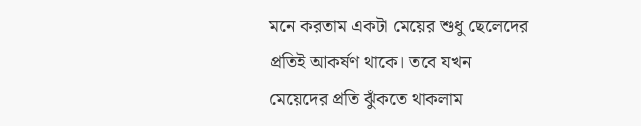মনে করতাম একটা মেয়ের শুধু ছেলেদের প্রতিই আকর্ষণ থাকে। তবে যখন মেয়েদের প্রতি ঝুঁকতে থাকলাম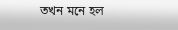তখন মনে হল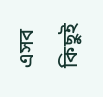এসব কিছুই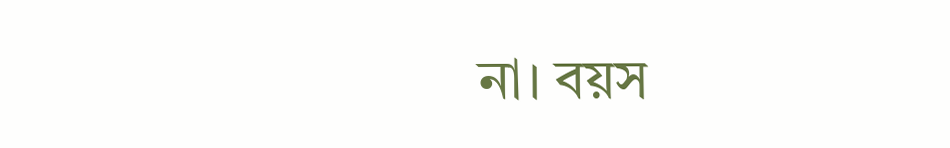না। বয়স